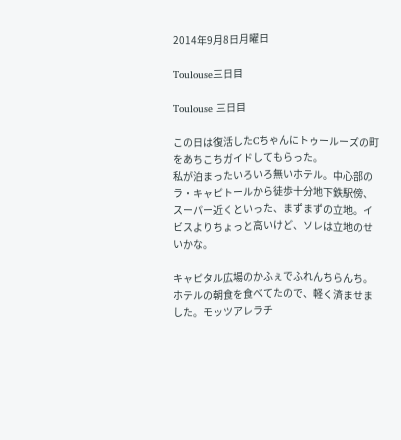2014年9月8日月曜日

Toulouse三日目

Toulouse 三日目

この日は復活したCちゃんにトゥールーズの町をあちこちガイドしてもらった。
私が泊まったいろいろ無いホテル。中心部のラ・キャピトールから徒歩十分地下鉄駅傍、スーパー近くといった、まずまずの立地。イビスよりちょっと高いけど、ソレは立地のせいかな。

キャピタル広場のかふぇでふれんちらんち。
ホテルの朝食を食べてたので、軽く済ませました。モッツアレラチ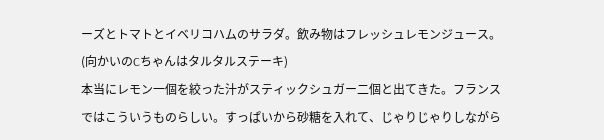ーズとトマトとイベリコハムのサラダ。飲み物はフレッシュレモンジュース。(向かいのCちゃんはタルタルステーキ)
本当にレモン一個を絞った汁がスティックシュガー二個と出てきた。フランスではこういうものらしい。すっぱいから砂糖を入れて、じゃりじゃりしながら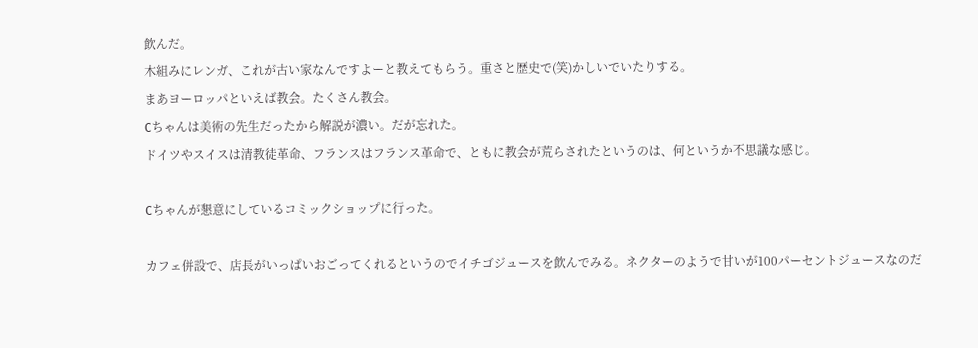飲んだ。
木組みにレンガ、これが古い家なんですよーと教えてもらう。重さと歴史で(笑)かしいでいたりする。
まあヨーロッパといえば教会。たくさん教会。
Cちゃんは美術の先生だったから解説が濃い。だが忘れた。
ドイツやスイスは清教徒革命、フランスはフランス革命で、ともに教会が荒らされたというのは、何というか不思議な感じ。

Cちゃんが懇意にしているコミックショップに行った。

カフェ併設で、店長がいっぱいおごってくれるというのでイチゴジュースを飲んでみる。ネクターのようで甘いが100パーセントジュースなのだ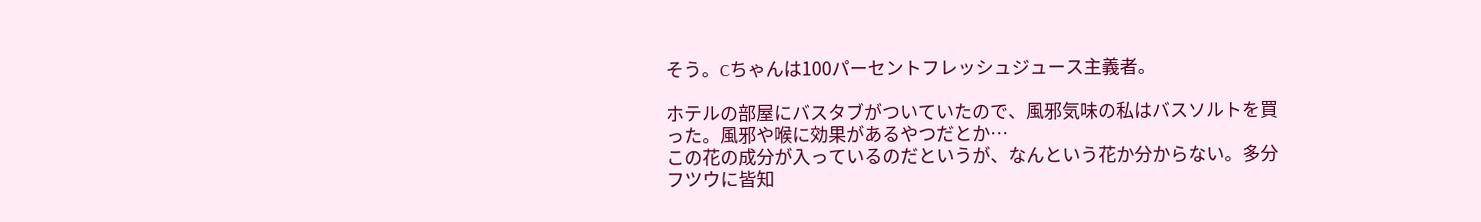そう。Cちゃんは100パーセントフレッシュジュース主義者。

ホテルの部屋にバスタブがついていたので、風邪気味の私はバスソルトを買った。風邪や喉に効果があるやつだとか…
この花の成分が入っているのだというが、なんという花か分からない。多分フツウに皆知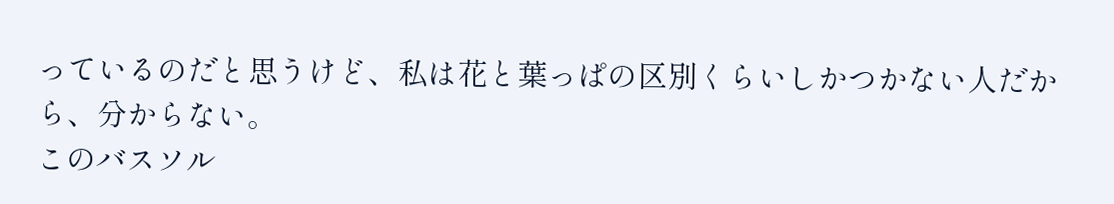っているのだと思うけど、私は花と葉っぱの区別くらいしかつかない人だから、分からない。
このバスソル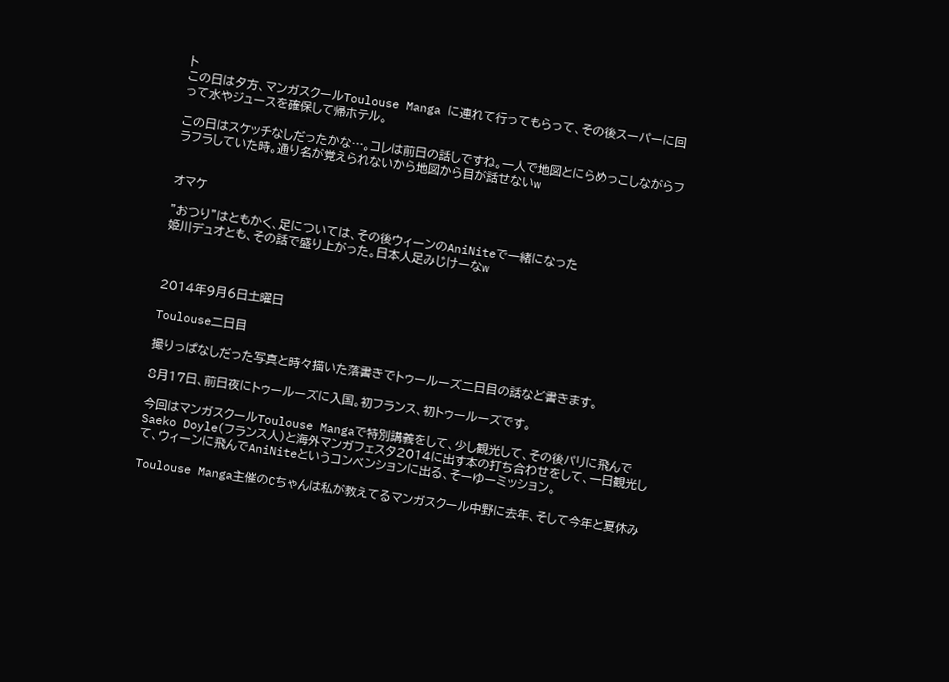ト
この日は夕方、マンガスクールToulouse Manga に連れて行ってもらって、その後スーパーに回って水やジュースを確保して帰ホテル。

この日はスケッチなしだったかな…。コレは前日の話しですね。一人で地図とにらめっこしながらフラフラしていた時。通り名が覚えられないから地図から目が話せないw


オマケ

”おつり”はともかく、足については、その後ウィーンのAniNiteで一緒になった
姫川デュオとも、その話で盛り上がった。日本人足みじけーなw



2014年9月6日土曜日

Toulouse二日目

撮りっぱなしだった写真と時々描いた落書きでトゥールーズ二日目の話など書きます。

8月17日、前日夜にトゥールーズに入国。初フランス、初トゥールーズです。

今回はマンガスクールToulouse Mangaで特別講義をして、少し観光して、その後パリに飛んでSaeko Doyle(フランス人)と海外マンガフェスタ2014に出す本の打ち合わせをして、一日観光して、ウィーンに飛んでAniNiteというコンベンションに出る、そーゆーミッション。

Toulouse Manga主催のCちゃんは私が教えてるマンガスクール中野に去年、そして今年と夏休み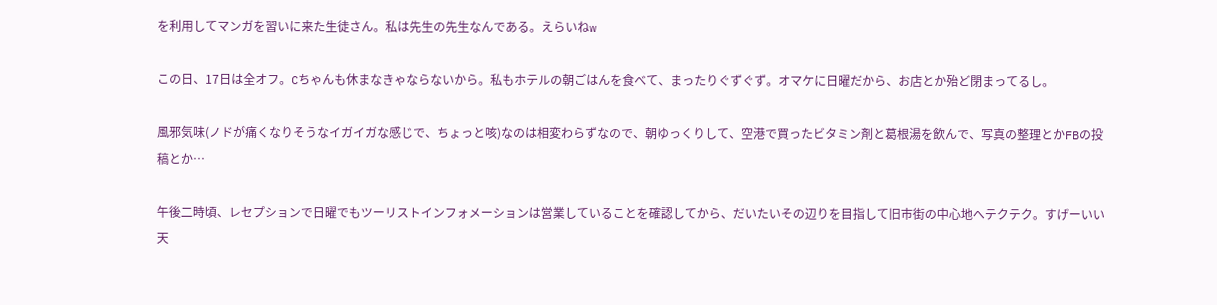を利用してマンガを習いに来た生徒さん。私は先生の先生なんである。えらいねw

この日、17日は全オフ。Cちゃんも休まなきゃならないから。私もホテルの朝ごはんを食べて、まったりぐずぐず。オマケに日曜だから、お店とか殆ど閉まってるし。

風邪気味(ノドが痛くなりそうなイガイガな感じで、ちょっと咳)なのは相変わらずなので、朝ゆっくりして、空港で買ったビタミン剤と葛根湯を飲んで、写真の整理とかFBの投稿とか…

午後二時頃、レセプションで日曜でもツーリストインフォメーションは営業していることを確認してから、だいたいその辺りを目指して旧市街の中心地へテクテク。すげーいい天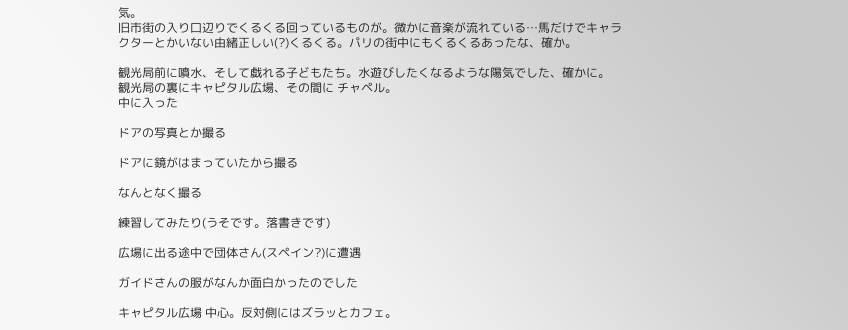気。
旧市街の入り口辺りでくるくる回っているものが。微かに音楽が流れている…馬だけでキャラクターとかいない由緒正しい(?)くるくる。パリの街中にもくるくるあったな、確か。

観光局前に噴水、そして戯れる子どもたち。水遊びしたくなるような陽気でした、確かに。
観光局の裏にキャピタル広場、その間に チャペル。
中に入った

ドアの写真とか撮る

ドアに鏡がはまっていたから撮る

なんとなく撮る

練習してみたり(うそです。落書きです)

広場に出る途中で団体さん(スペイン?)に遭遇

ガイドさんの服がなんか面白かったのでした

キャピタル広場 中心。反対側にはズラッとカフェ。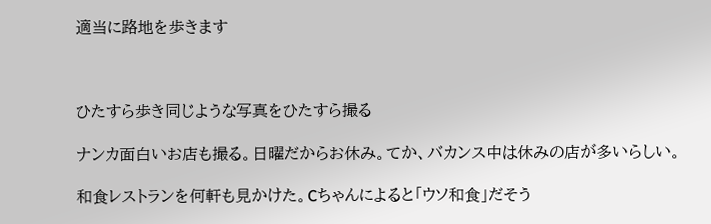適当に路地を歩きます



ひたすら歩き同じような写真をひたすら撮る

ナンカ面白いお店も撮る。日曜だからお休み。てか、バカンス中は休みの店が多いらしい。

和食レストランを何軒も見かけた。Cちゃんによると「ウソ和食」だそう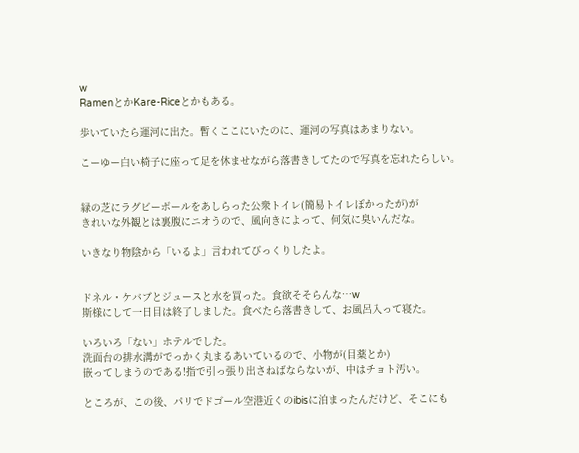w
RamenとかKare-Riceとかもある。

歩いていたら運河に出た。暫くここにいたのに、運河の写真はあまりない。

こーゆー白い椅子に座って足を休ませながら落書きしてたので写真を忘れたらしい。


緑の芝にラグビーボールをあしらった公衆トイレ(簡易トイレぽかったが)が
きれいな外観とは裏腹にニオうので、風向きによって、何気に臭いんだな。

いきなり物陰から「いるよ」言われてびっくりしたよ。


ドネル・ケバブとジュースと水を買った。食欲そそらんな…w
斯様にして一日目は終了しました。食べたら落書きして、お風呂入って寝た。

いろいろ「ない」ホテルでした。
洗面台の排水溝がでっかく丸まるあいているので、小物が(目薬とか)
嵌ってしまうのである!指で引っ張り出さねばならないが、中はチョト汚い。

ところが、この後、パリでドゴール空港近くのibisに泊まったんだけど、そこにも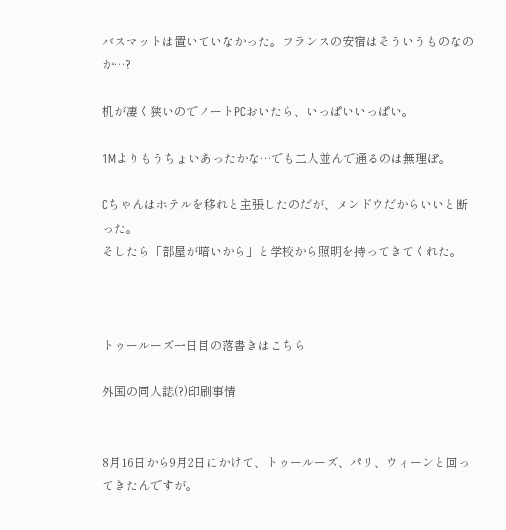バスマットは置いていなかった。フランスの安宿はそういうものなのか…?

机が凄く狭いのでノートPCおいたら、いっぱいいっぱい。

1Mよりもうちょいあったかな…でも二人並んで通るのは無理ぽ。

Cちゃんはホテルを移れと主張したのだが、メンドウだからいいと断った。
そしたら「部屋が暗いから」と学校から照明を持ってきてくれた。



トゥールーズ一日目の落書きはこちら

外国の同人誌(?)印刷事情


8月16日から9月2日にかけて、トゥールーズ、パリ、ウィーンと回ってきたんですが。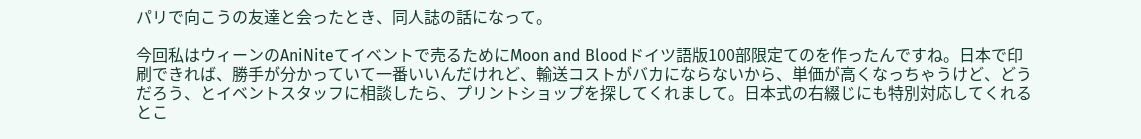パリで向こうの友達と会ったとき、同人誌の話になって。

今回私はウィーンのAniNiteてイベントで売るためにMoon and Bloodドイツ語版100部限定てのを作ったんですね。日本で印刷できれば、勝手が分かっていて一番いいんだけれど、輸送コストがバカにならないから、単価が高くなっちゃうけど、どうだろう、とイベントスタッフに相談したら、プリントショップを探してくれまして。日本式の右綴じにも特別対応してくれるとこ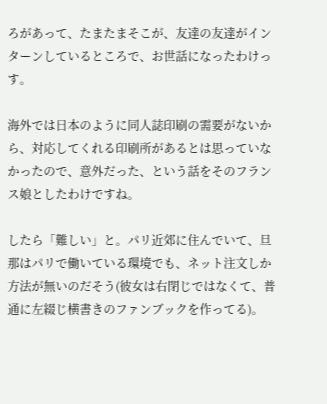ろがあって、たまたまそこが、友達の友達がインターンしているところで、お世話になったわけっす。

海外では日本のように同人誌印刷の需要がないから、対応してくれる印刷所があるとは思っていなかったので、意外だった、という話をそのフランス娘としたわけですね。

したら「難しい」と。パリ近郊に住んでいて、旦那はパリで働いている環境でも、ネット注文しか方法が無いのだそう(彼女は右閉じではなくて、普通に左綴じ横書きのファンブックを作ってる)。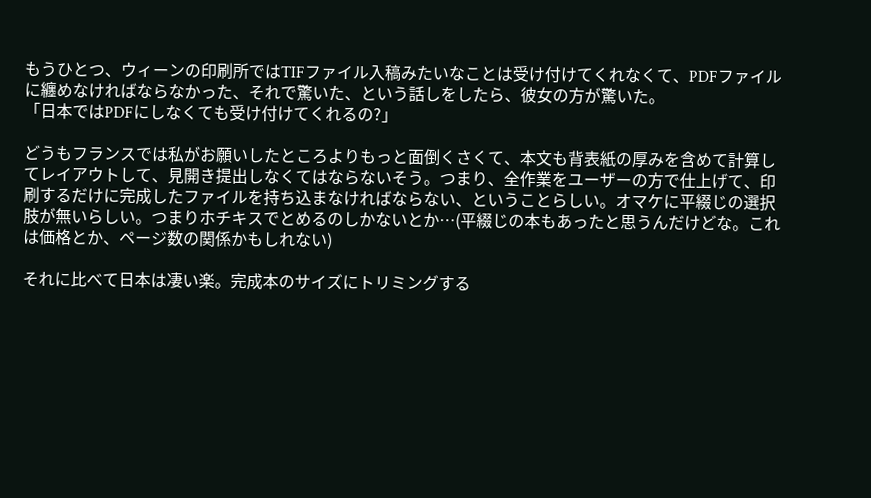もうひとつ、ウィーンの印刷所ではTIFファイル入稿みたいなことは受け付けてくれなくて、PDFファイルに纏めなければならなかった、それで驚いた、という話しをしたら、彼女の方が驚いた。
「日本ではPDFにしなくても受け付けてくれるの?」

どうもフランスでは私がお願いしたところよりもっと面倒くさくて、本文も背表紙の厚みを含めて計算してレイアウトして、見開き提出しなくてはならないそう。つまり、全作業をユーザーの方で仕上げて、印刷するだけに完成したファイルを持ち込まなければならない、ということらしい。オマケに平綴じの選択肢が無いらしい。つまりホチキスでとめるのしかないとか…(平綴じの本もあったと思うんだけどな。これは価格とか、ページ数の関係かもしれない)

それに比べて日本は凄い楽。完成本のサイズにトリミングする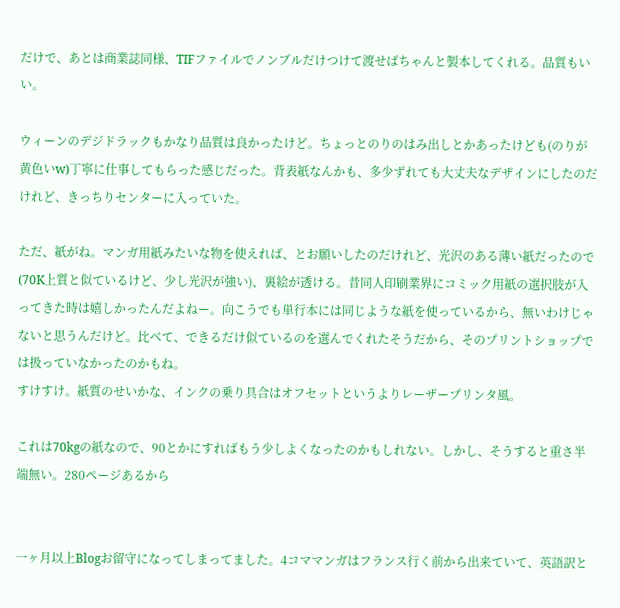だけで、あとは商業誌同様、TIFファイルでノンブルだけつけて渡せばちゃんと製本してくれる。品質もいい。

ウィーンのデジドラックもかなり品質は良かったけど。ちょっとのりのはみ出しとかあったけども(のりが黄色いw)丁寧に仕事してもらった感じだった。背表紙なんかも、多少ずれても大丈夫なデザインにしたのだけれど、きっちりセンターに入っていた。

ただ、紙がね。マンガ用紙みたいな物を使えれば、とお願いしたのだけれど、光沢のある薄い紙だったので(70K上質と似ているけど、少し光沢が強い)、裏絵が透ける。昔同人印刷業界にコミック用紙の選択肢が入ってきた時は嬉しかったんだよねー。向こうでも単行本には同じような紙を使っているから、無いわけじゃないと思うんだけど。比べて、できるだけ似ているのを選んでくれたそうだから、そのプリントショップでは扱っていなかったのかもね。
すけすけ。紙質のせいかな、インクの乗り具合はオフセットというよりレーザープリンタ風。

これは70kgの紙なので、90とかにすればもう少しよくなったのかもしれない。しかし、そうすると重さ半端無い。280ページあるから


一ヶ月以上Blogお留守になってしまってました。4コママンガはフランス行く前から出来ていて、英語訳と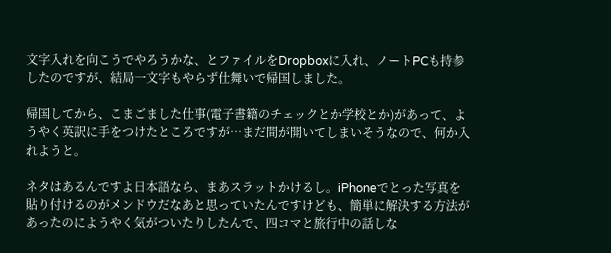文字入れを向こうでやろうかな、とファイルをDropboxに入れ、ノートPCも持参したのですが、結局一文字もやらず仕舞いで帰国しました。

帰国してから、こまごました仕事(電子書籍のチェックとか学校とか)があって、ようやく英訳に手をつけたところですが…まだ間が開いてしまいそうなので、何か入れようと。

ネタはあるんですよ日本語なら、まあスラットかけるし。iPhoneでとった写真を貼り付けるのがメンドウだなあと思っていたんですけども、簡単に解決する方法があったのにようやく気がついたりしたんで、四コマと旅行中の話しな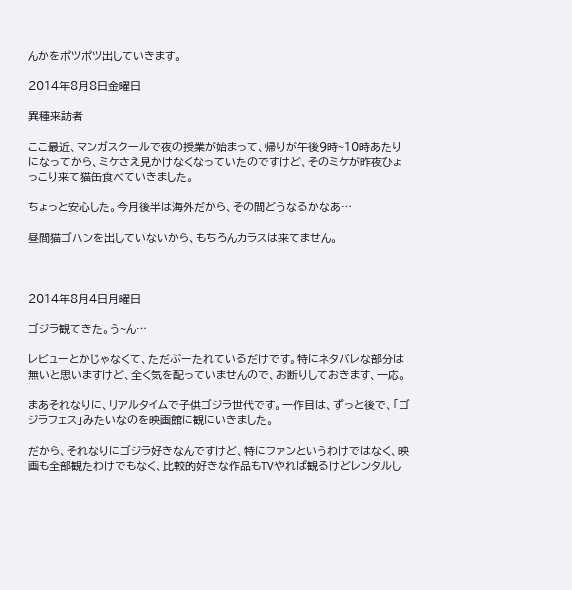んかをポツポツ出していきます。

2014年8月8日金曜日

異種来訪者

ここ最近、マンガスクールで夜の授業が始まって、帰りが午後9時~10時あたりになってから、ミケさえ見かけなくなっていたのですけど、そのミケが昨夜ひょっこり来て猫缶食べていきました。

ちょっと安心した。今月後半は海外だから、その間どうなるかなあ…

昼間猫ゴハンを出していないから、もちろんカラスは来てません。



2014年8月4日月曜日

ゴジラ観てきた。う~ん…

レビューとかじゃなくて、ただぶーたれているだけです。特にネタバレな部分は無いと思いますけど、全く気を配っていませんので、お断りしておきます、一応。

まあそれなりに、リアルタイムで子供ゴジラ世代です。一作目は、ずっと後で、「ゴジラフェス」みたいなのを映画館に観にいきました。

だから、それなりにゴジラ好きなんですけど、特にファンというわけではなく、映画も全部観たわけでもなく、比較的好きな作品もTVやれば観るけどレンタルし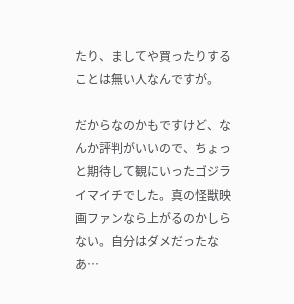たり、ましてや買ったりすることは無い人なんですが。

だからなのかもですけど、なんか評判がいいので、ちょっと期待して観にいったゴジライマイチでした。真の怪獣映画ファンなら上がるのかしらない。自分はダメだったなあ…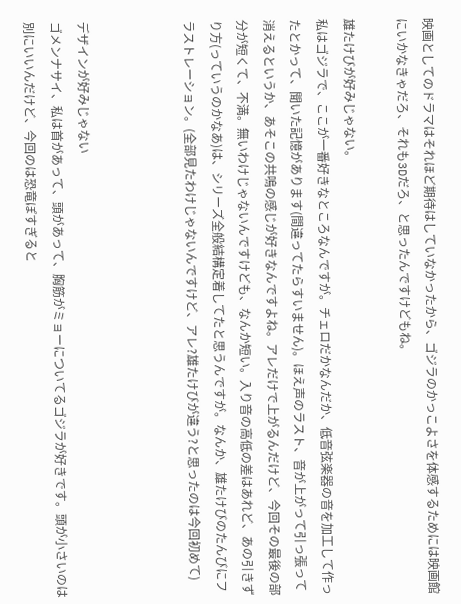映画としてのドラマはそれほど期待はしていなかったから、ゴジラのかっこよさを体感するためには映画館にいかなきゃだろ、それも3Dだろ、と思ったんですけどもね。

雄たけびが好みじゃない。
私はゴジラで、ここが一番好きなところなんですが。チェロだかなんだか、低音弦楽器の音を加工して作ったとかって、聞いた記憶があります(間違ってたらすいません)。ほえ声のラスト、音が上がって引っ張って消えるというか、あそこの共鳴の感じが好きなんですよね。アレだけで上がるんだけど、今回その最後の部分が短くて、不満。無いわけじゃないんですけども、なんか短い。入り音の高低の差はあれど、あの引きずり方(っていうのかなあ)は、シリーズ全般結構定着してたと思うんですが。なんか、雄たけびのたんびにフラストレーション。(全部見たわけじゃないんですけど、アレ?雄たけびが違う?と思ったのは今回初めて)



デザインが好みじゃない
ゴメンナサイ、私は首があって、頭があって、胸筋がミョーについてるゴジラが好きです。頭が小さいのは別にいいんだけど、今回のは恐竜ぽすぎると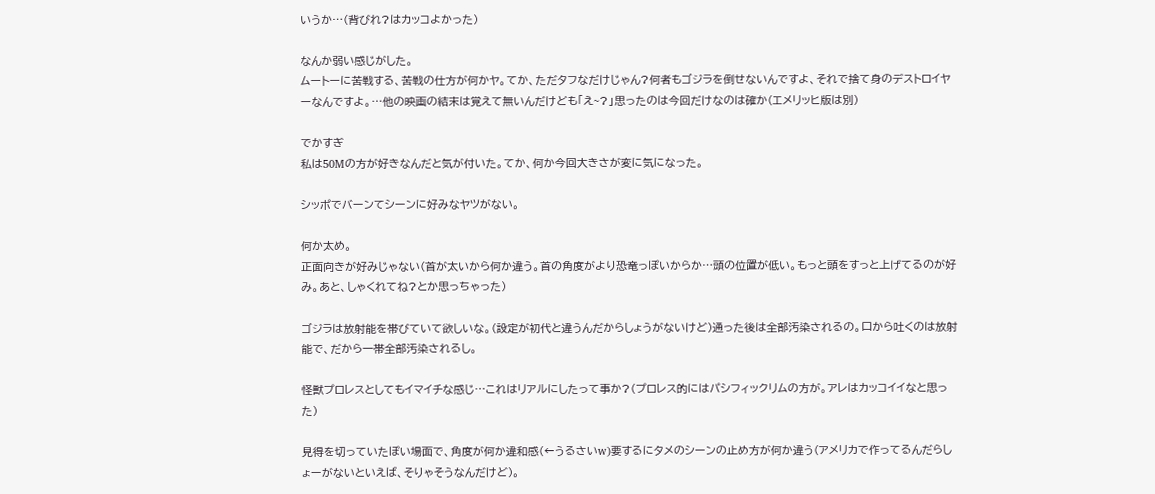いうか…(背びれ?はカッコよかった)

なんか弱い感じがした。
ムートーに苦戦する、苦戦の仕方が何かヤ。てか、ただタフなだけじゃん?何者もゴジラを倒せないんですよ、それで捨て身のデストロイヤーなんですよ。…他の映画の結末は覚えて無いんだけども「え~?」思ったのは今回だけなのは確か(エメリッヒ版は別)

でかすぎ
私は50Mの方が好きなんだと気が付いた。てか、何か今回大きさが変に気になった。

シッポでバーンてシーンに好みなヤツがない。

何か太め。
正面向きが好みじゃない(首が太いから何か違う。首の角度がより恐竜っぽいからか…頭の位置が低い。もっと頭をすっと上げてるのが好み。あと、しゃくれてね?とか思っちゃった)

ゴジラは放射能を帯びていて欲しいな。(設定が初代と違うんだからしょうがないけど)通った後は全部汚染されるの。口から吐くのは放射能で、だから一帯全部汚染されるし。

怪獣プロレスとしてもイマイチな感じ…これはリアルにしたって事か?(プロレス的にはパシフィックリムの方が。アレはカッコイイなと思った)

見得を切っていたぽい場面で、角度が何か違和感(←うるさいw)要するにタメのシーンの止め方が何か違う(アメリカで作ってるんだらしょーがないといえば、そりゃそうなんだけど)。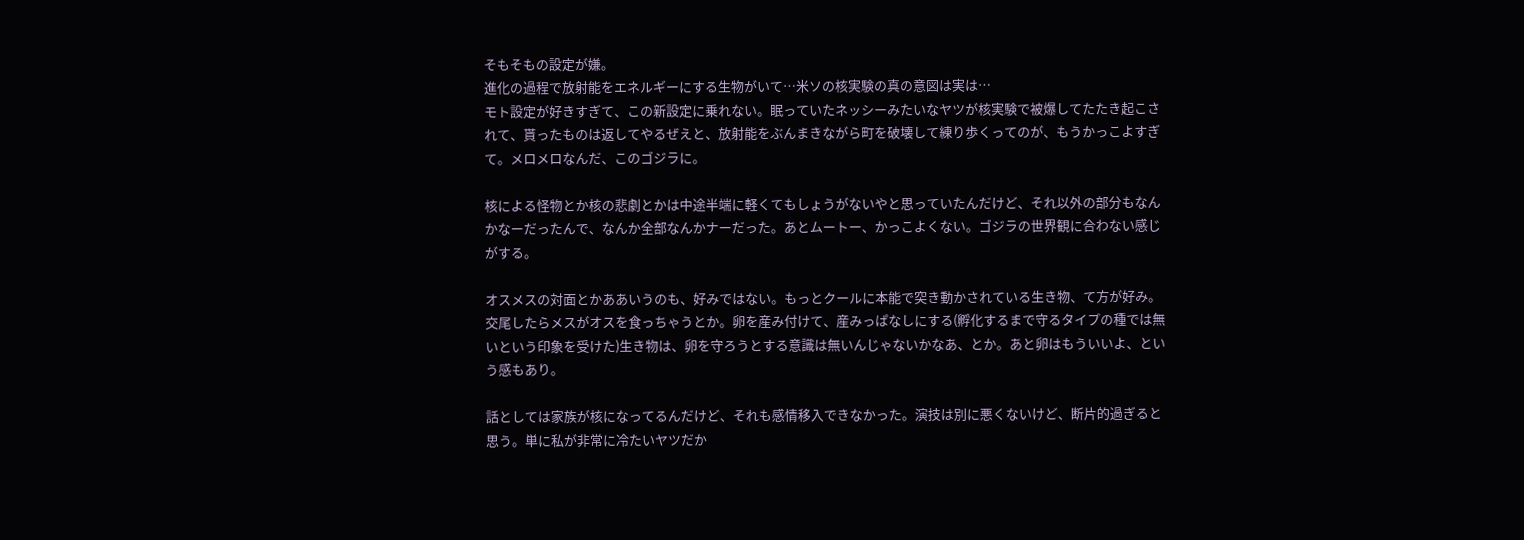そもそもの設定が嫌。
進化の過程で放射能をエネルギーにする生物がいて…米ソの核実験の真の意図は実は…
モト設定が好きすぎて、この新設定に乗れない。眠っていたネッシーみたいなヤツが核実験で被爆してたたき起こされて、貰ったものは返してやるぜえと、放射能をぶんまきながら町を破壊して練り歩くってのが、もうかっこよすぎて。メロメロなんだ、このゴジラに。

核による怪物とか核の悲劇とかは中途半端に軽くてもしょうがないやと思っていたんだけど、それ以外の部分もなんかなーだったんで、なんか全部なんかナーだった。あとムートー、かっこよくない。ゴジラの世界観に合わない感じがする。

オスメスの対面とかああいうのも、好みではない。もっとクールに本能で突き動かされている生き物、て方が好み。交尾したらメスがオスを食っちゃうとか。卵を産み付けて、産みっぱなしにする(孵化するまで守るタイプの種では無いという印象を受けた)生き物は、卵を守ろうとする意識は無いんじゃないかなあ、とか。あと卵はもういいよ、という感もあり。

話としては家族が核になってるんだけど、それも感情移入できなかった。演技は別に悪くないけど、断片的過ぎると思う。単に私が非常に冷たいヤツだか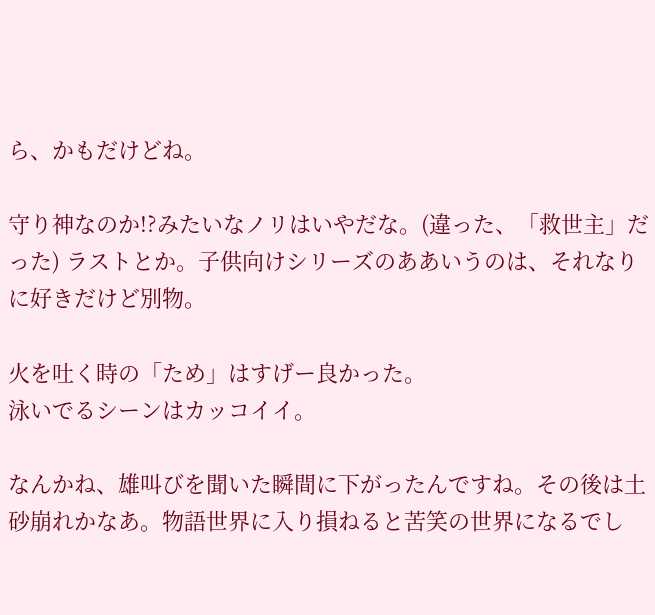ら、かもだけどね。

守り神なのか!?みたいなノリはいやだな。(違った、「救世主」だった) ラストとか。子供向けシリーズのああいうのは、それなりに好きだけど別物。

火を吐く時の「ため」はすげー良かった。
泳いでるシーンはカッコイイ。

なんかね、雄叫びを聞いた瞬間に下がったんですね。その後は土砂崩れかなあ。物語世界に入り損ねると苦笑の世界になるでし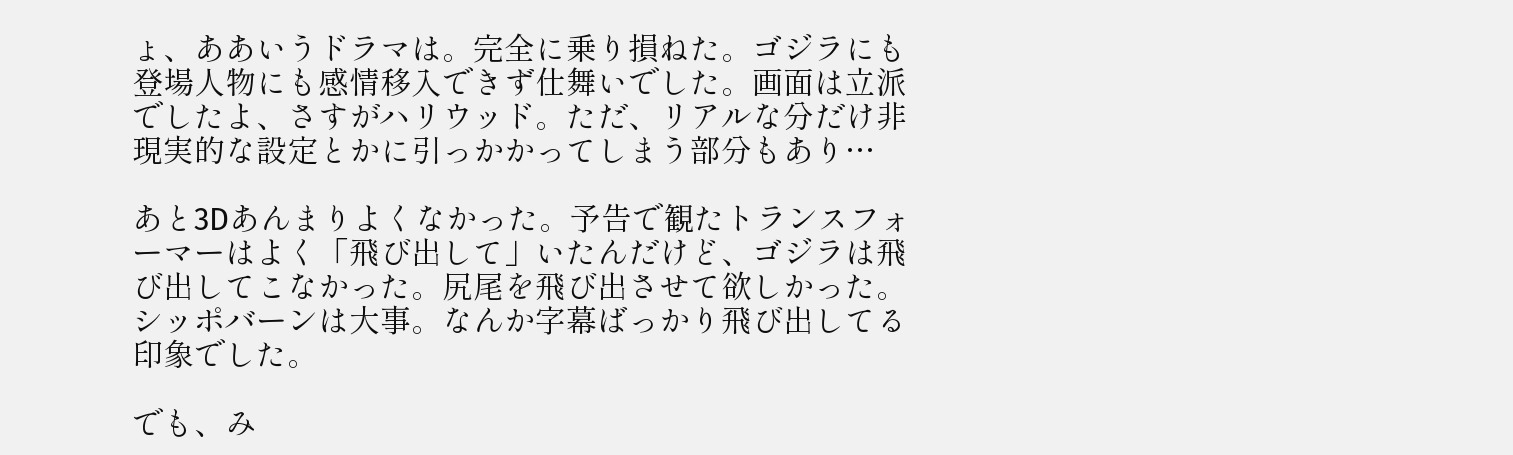ょ、ああいうドラマは。完全に乗り損ねた。ゴジラにも登場人物にも感情移入できず仕舞いでした。画面は立派でしたよ、さすがハリウッド。ただ、リアルな分だけ非現実的な設定とかに引っかかってしまう部分もあり…

あと3Dあんまりよくなかった。予告で観たトランスフォーマーはよく「飛び出して」いたんだけど、ゴジラは飛び出してこなかった。尻尾を飛び出させて欲しかった。シッポバーンは大事。なんか字幕ばっかり飛び出してる印象でした。

でも、み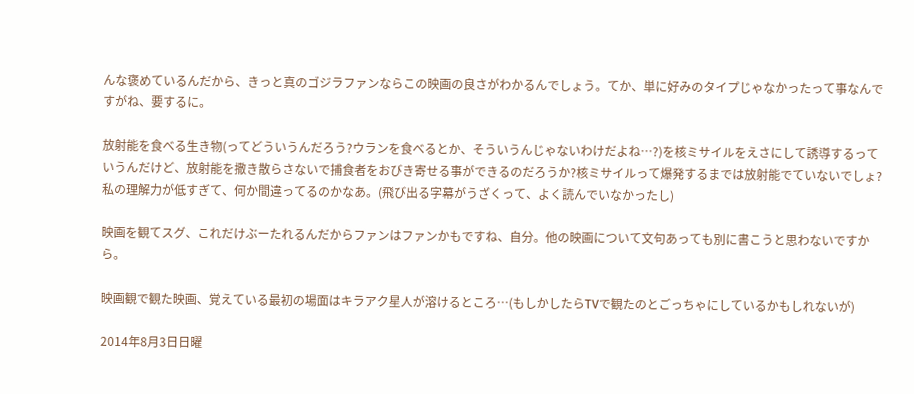んな褒めているんだから、きっと真のゴジラファンならこの映画の良さがわかるんでしょう。てか、単に好みのタイプじゃなかったって事なんですがね、要するに。

放射能を食べる生き物(ってどういうんだろう?ウランを食べるとか、そういうんじゃないわけだよね…?)を核ミサイルをえさにして誘導するっていうんだけど、放射能を撒き散らさないで捕食者をおびき寄せる事ができるのだろうか?核ミサイルって爆発するまでは放射能でていないでしょ?私の理解力が低すぎて、何か間違ってるのかなあ。(飛び出る字幕がうざくって、よく読んでいなかったし)

映画を観てスグ、これだけぶーたれるんだからファンはファンかもですね、自分。他の映画について文句あっても別に書こうと思わないですから。

映画観で観た映画、覚えている最初の場面はキラアク星人が溶けるところ…(もしかしたらTVで観たのとごっちゃにしているかもしれないが)

2014年8月3日日曜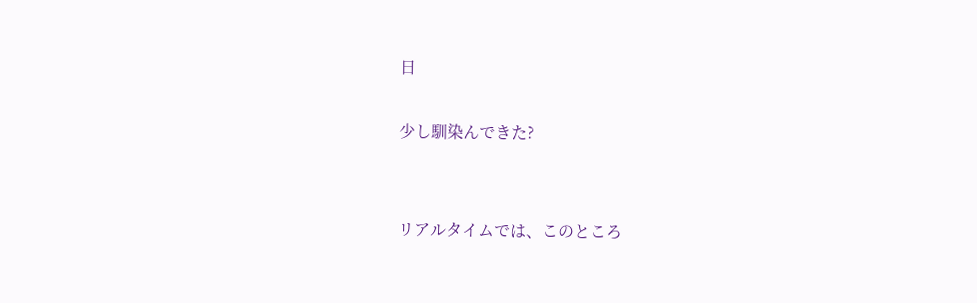日

少し馴染んできた?


リアルタイムでは、このところ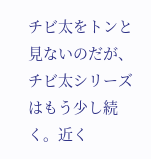チビ太をトンと見ないのだが、チビ太シリーズはもう少し続く。近く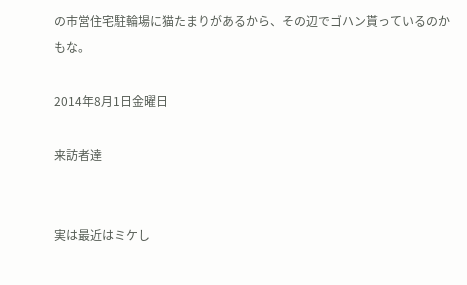の市営住宅駐輪場に猫たまりがあるから、その辺でゴハン貰っているのかもな。

2014年8月1日金曜日

来訪者達


実は最近はミケし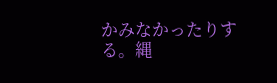かみなかったりする。縄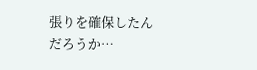張りを確保したんだろうか…